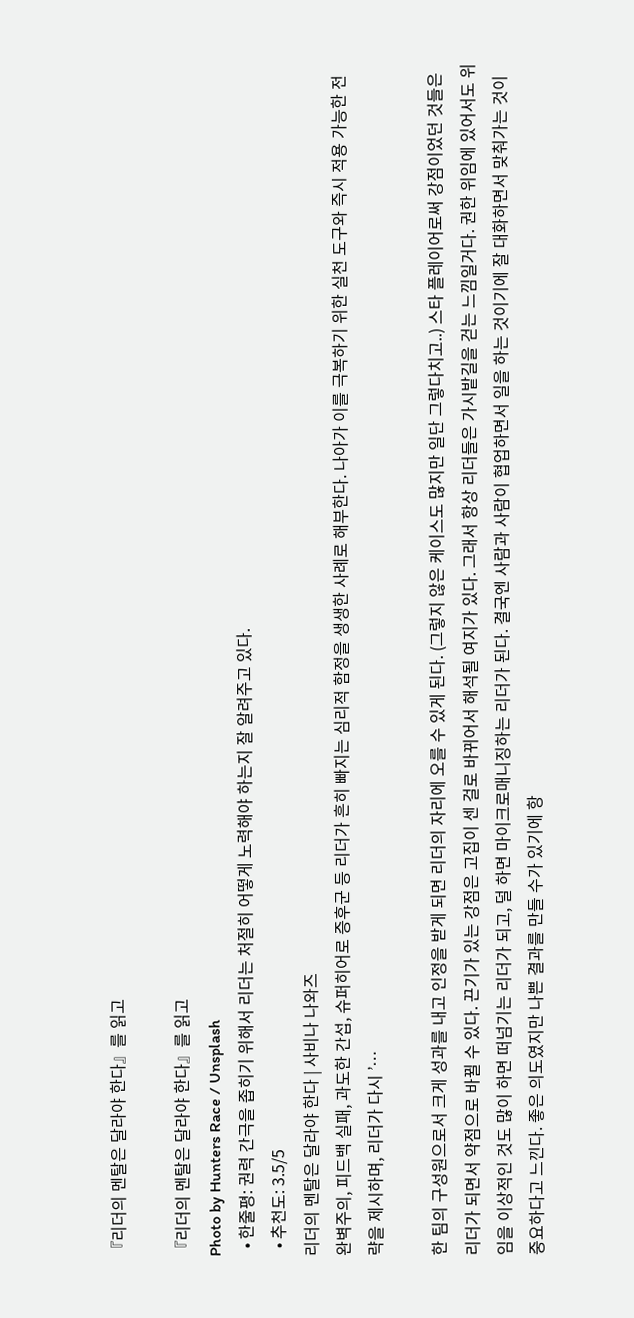『리더의 멘탈은 달라야 한다』를 읽고

『리더의 멘탈은 달라야 한다』를 읽고
Photo by Hunters Race / Unsplash
  • 한줄평: 권력 간극을 좁히기 위해서 리더는 처절히 어떻게 노력해야 하는지 잘 알려주고 있다.
  • 추천도: 3.5/5
리더의 멘탈은 달라야 한다 | 사비나 나와즈
완벽주의, 피드백 실패, 과도한 간섭, 슈퍼히어로 증후군 등 리더가 흔히 빠지는 심리적 함정을 생생한 사례로 해부한다. 나아가 이를 극복하기 위한 실천 도구와 즉시 적용 가능한 전략을 제시하며, 리더가 다시 ’…

한 팀의 구성원으로서 크게 성과를 내고 인정을 받게 되면 리더의 자리에 오를 수 있게 된다. (그렇지 않은 케이스도 많지만 일단 그렇다치고..) 스타 플레이어로써 강점이었던 것들은 리더가 되면서 약점으로 바뀔 수 있다. 끈기가 있는 강점은 고집이 센 걸로 바뀌어서 해석될 여지가 있다. 그래서 항상 리더들은 가시밭길을 걷는 느낌일거다. 권한 위임에 있어서도 위임을 이상적인 것도 많이 하면 떠넘기는 리더가 되고, 덜 하면 마이크로매니징하는 리더가 된다. 결국엔 사람과 사람이 협업하면서 일을 하는 것이기에 잘 대화하면서 맞춰가는 것이 중요하다고 느낀다. 좋은 의도였지만 나쁜 결과를 만들 수가 있기에 항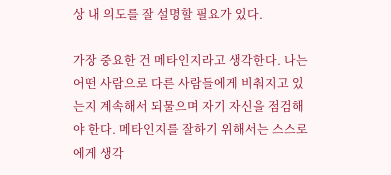상 내 의도를 잘 설명할 필요가 있다.

가장 중요한 건 메타인지라고 생각한다. 나는 어떤 사람으로 다른 사람들에게 비춰지고 있는지 계속해서 되물으며 자기 자신을 점검해야 한다. 메타인지를 잘하기 위해서는 스스로에게 생각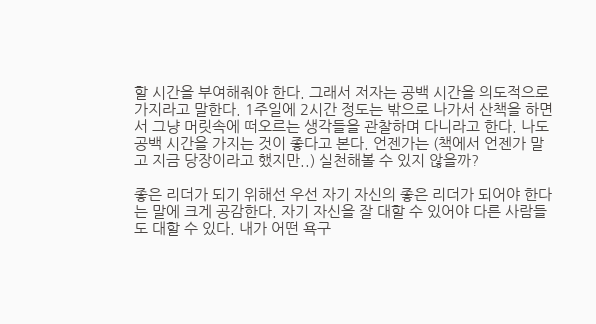할 시간을 부여해줘야 한다. 그래서 저자는 공백 시간을 의도적으로 가지라고 말한다. 1주일에 2시간 정도는 밖으로 나가서 산책을 하면서 그냥 머릿속에 떠오르는 생각들을 관찰하며 다니라고 한다. 나도 공백 시간을 가지는 것이 좋다고 본다. 언젠가는 (책에서 언젠가 말고 지금 당장이라고 했지만..) 실천해볼 수 있지 않을까?

좋은 리더가 되기 위해선 우선 자기 자신의 좋은 리더가 되어야 한다는 말에 크게 공감한다. 자기 자신을 잘 대할 수 있어야 다른 사람들도 대할 수 있다. 내가 어떤 욕구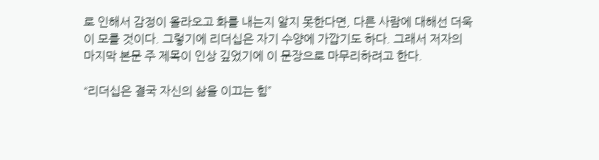로 인해서 감정이 올라오고 화를 내는지 알지 못한다면, 다른 사람에 대해선 더욱이 모를 것이다. 그렇기에 리더십은 자기 수양에 가깝기도 하다. 그래서 저자의 마지막 본문 주 제목이 인상 깊었기에 이 문장으로 마무리하려고 한다.

“리더십은 결국 자신의 삶을 이끄는 힘”